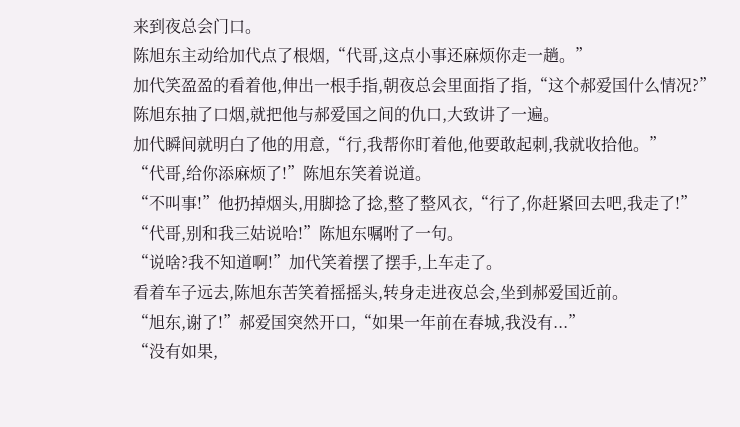来到夜总会门口。
陈旭东主动给加代点了根烟,“代哥,这点小事还麻烦你走一趟。”
加代笑盈盈的看着他,伸出一根手指,朝夜总会里面指了指,“这个郝爱国什么情况?”
陈旭东抽了口烟,就把他与郝爱国之间的仇口,大致讲了一遍。
加代瞬间就明白了他的用意,“行,我帮你盯着他,他要敢起刺,我就收拾他。”
“代哥,给你添麻烦了!”陈旭东笑着说道。
“不叫事!”他扔掉烟头,用脚捻了捻,整了整风衣,“行了,你赶紧回去吧,我走了!”
“代哥,别和我三姑说哈!”陈旭东嘱咐了一句。
“说啥?我不知道啊!”加代笑着摆了摆手,上车走了。
看着车子远去,陈旭东苦笑着摇摇头,转身走进夜总会,坐到郝爱国近前。
“旭东,谢了!”郝爱国突然开口,“如果一年前在春城,我没有...”
“没有如果,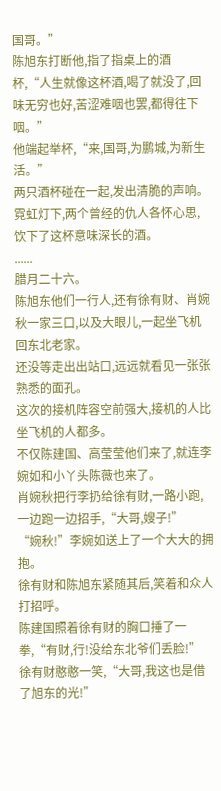国哥。”
陈旭东打断他,指了指桌上的酒杯,“人生就像这杯酒,喝了就没了,回味无穷也好,苦涩难咽也罢,都得往下咽。”
他端起举杯,“来,国哥,为鹏城,为新生活。”
两只酒杯碰在一起,发出清脆的声响。
霓虹灯下,两个曾经的仇人各怀心思,饮下了这杯意味深长的酒。
......
腊月二十六。
陈旭东他们一行人,还有徐有财、肖婉秋一家三口,以及大眼儿,一起坐飞机回东北老家。
还没等走出出站口,远远就看见一张张熟悉的面孔。
这次的接机阵容空前强大,接机的人比坐飞机的人都多。
不仅陈建国、高莹莹他们来了,就连李婉如和小丫头陈薇也来了。
肖婉秋把行李扔给徐有财,一路小跑,一边跑一边招手,“大哥,嫂子!”
“婉秋!”李婉如送上了一个大大的拥抱。
徐有财和陈旭东紧随其后,笑着和众人打招呼。
陈建国照着徐有财的胸口捶了一拳,“有财,行!没给东北爷们丢脸!”
徐有财憨憨一笑,“大哥,我这也是借了旭东的光!”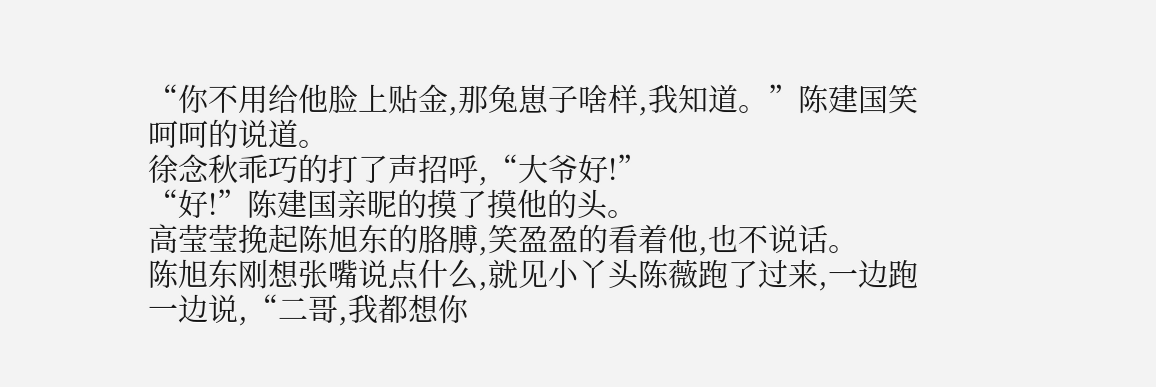“你不用给他脸上贴金,那兔崽子啥样,我知道。”陈建国笑呵呵的说道。
徐念秋乖巧的打了声招呼,“大爷好!”
“好!”陈建国亲昵的摸了摸他的头。
高莹莹挽起陈旭东的胳膊,笑盈盈的看着他,也不说话。
陈旭东刚想张嘴说点什么,就见小丫头陈薇跑了过来,一边跑一边说,“二哥,我都想你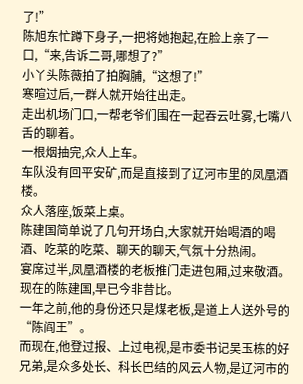了!”
陈旭东忙蹲下身子,一把将她抱起,在脸上亲了一口,“来,告诉二哥,哪想了?”
小丫头陈薇拍了拍胸脯,“这想了!”
寒暄过后,一群人就开始往出走。
走出机场门口,一帮老爷们围在一起吞云吐雾,七嘴八舌的聊着。
一根烟抽完,众人上车。
车队没有回平安矿,而是直接到了辽河市里的凤凰酒楼。
众人落座,饭菜上桌。
陈建国简单说了几句开场白,大家就开始喝酒的喝酒、吃菜的吃菜、聊天的聊天,气氛十分热闹。
宴席过半,凤凰酒楼的老板推门走进包厢,过来敬酒。
现在的陈建国,早已今非昔比。
一年之前,他的身份还只是煤老板,是道上人送外号的“陈阎王”。
而现在,他登过报、上过电视,是市委书记吴玉栋的好兄弟,是众多处长、科长巴结的风云人物,是辽河市的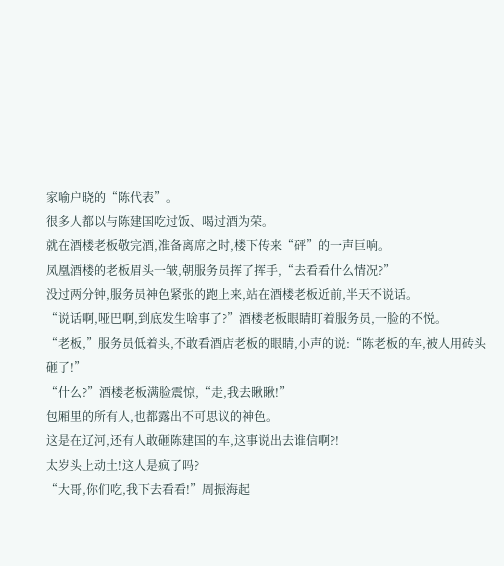家喻户晓的“陈代表”。
很多人都以与陈建国吃过饭、喝过酒为荣。
就在酒楼老板敬完酒,准备离席之时,楼下传来“砰”的一声巨响。
凤凰酒楼的老板眉头一皱,朝服务员挥了挥手,“去看看什么情况?”
没过两分钟,服务员神色紧张的跑上来,站在酒楼老板近前,半天不说话。
“说话啊,哑巴啊,到底发生啥事了?”酒楼老板眼睛盯着服务员,一脸的不悦。
“老板,”服务员低着头,不敢看酒店老板的眼睛,小声的说:“陈老板的车,被人用砖头砸了!”
“什么?”酒楼老板满脸震惊,“走,我去瞅瞅!”
包厢里的所有人,也都露出不可思议的神色。
这是在辽河,还有人敢砸陈建国的车,这事说出去谁信啊?!
太岁头上动土!这人是疯了吗?
“大哥,你们吃,我下去看看!”周振海起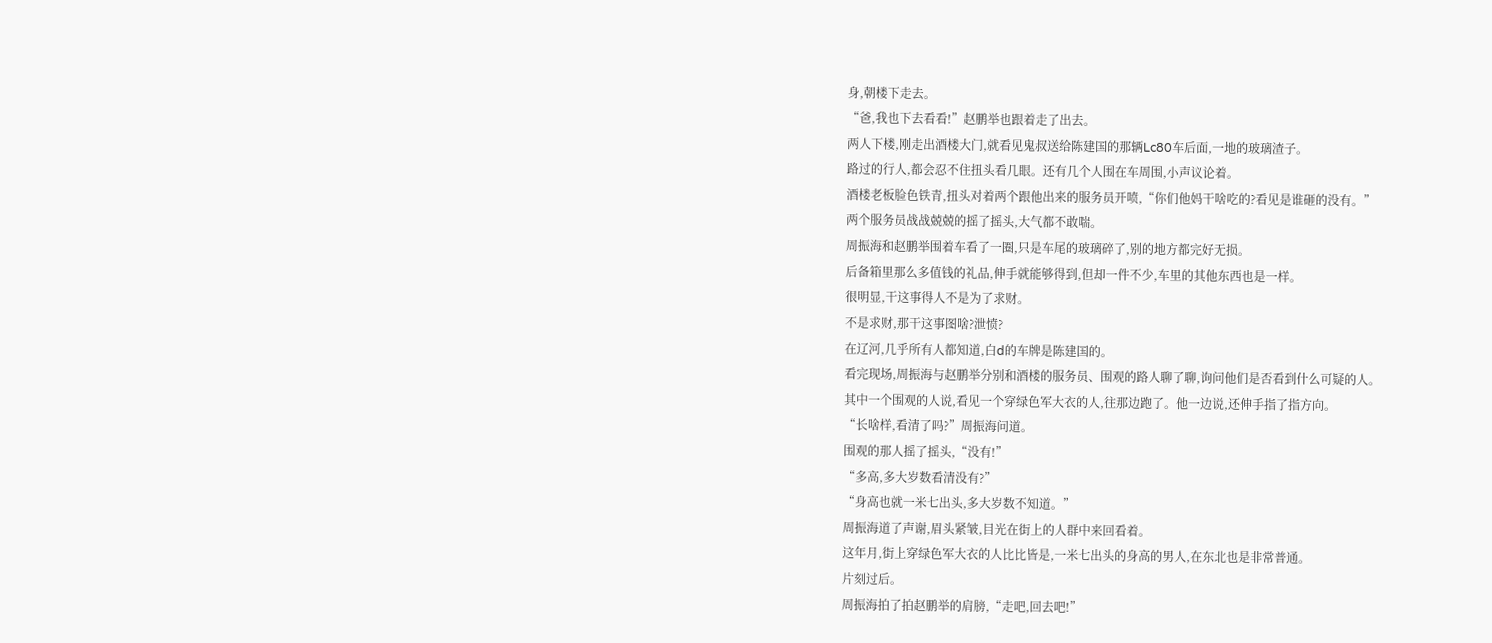身,朝楼下走去。
“爸,我也下去看看!”赵鹏举也跟着走了出去。
两人下楼,刚走出酒楼大门,就看见鬼叔送给陈建国的那辆Lc80车后面,一地的玻璃渣子。
路过的行人,都会忍不住扭头看几眼。还有几个人围在车周围,小声议论着。
酒楼老板脸色铁青,扭头对着两个跟他出来的服务员开喷,“你们他妈干啥吃的?看见是谁砸的没有。”
两个服务员战战兢兢的摇了摇头,大气都不敢喘。
周振海和赵鹏举围着车看了一圈,只是车尾的玻璃碎了,别的地方都完好无损。
后备箱里那么多值钱的礼品,伸手就能够得到,但却一件不少,车里的其他东西也是一样。
很明显,干这事得人不是为了求财。
不是求财,那干这事图啥?泄愤?
在辽河,几乎所有人都知道,白d的车牌是陈建国的。
看完现场,周振海与赵鹏举分别和酒楼的服务员、围观的路人聊了聊,询问他们是否看到什么可疑的人。
其中一个围观的人说,看见一个穿绿色军大衣的人,往那边跑了。他一边说,还伸手指了指方向。
“长啥样,看清了吗?”周振海问道。
围观的那人摇了摇头,“没有!”
“多高,多大岁数看清没有?”
“身高也就一米七出头,多大岁数不知道。”
周振海道了声谢,眉头紧皱,目光在街上的人群中来回看着。
这年月,街上穿绿色军大衣的人比比皆是,一米七出头的身高的男人,在东北也是非常普通。
片刻过后。
周振海拍了拍赵鹏举的肩膀,“走吧,回去吧!”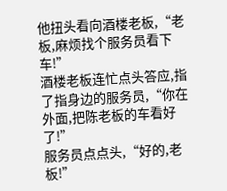他扭头看向酒楼老板,“老板,麻烦找个服务员看下车!”
酒楼老板连忙点头答应,指了指身边的服务员,“你在外面,把陈老板的车看好了!”
服务员点点头,“好的,老板!”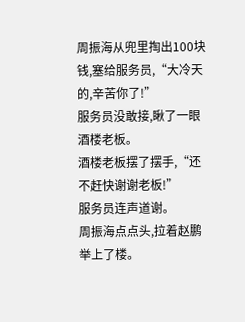周振海从兜里掏出100块钱,塞给服务员,“大冷天的,辛苦你了!”
服务员没敢接,瞅了一眼酒楼老板。
酒楼老板摆了摆手,“还不赶快谢谢老板!”
服务员连声道谢。
周振海点点头,拉着赵鹏举上了楼。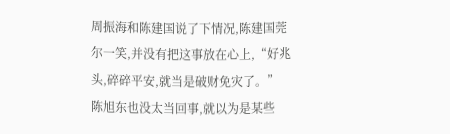周振海和陈建国说了下情况,陈建国莞尔一笑,并没有把这事放在心上,“好兆头,碎碎平安,就当是破财免灾了。”
陈旭东也没太当回事,就以为是某些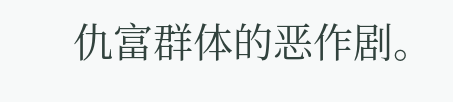仇富群体的恶作剧。